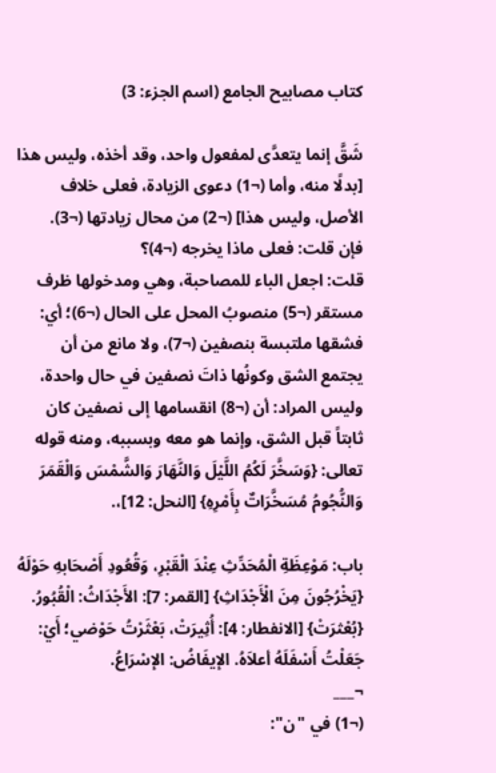كتاب مصابيح الجامع (اسم الجزء: 3)

شَقَّ إنما يتعدَّى لمفعول واحد، وقد أخذه، وليس هذا [بدلًا منه، وأما (¬1) دعوى الزيادة، فعلى خلاف الأصل، وليس هذا] (¬2) من محال زيادتها (¬3).
فإن قلت: فعلى ماذا يخرجه (¬4)؟
قلت: اجعل الباء للمصاحبة، وهي ومدخولها ظرف مستقر (¬5) منصوبُ المحل على الحال (¬6)؛ أي: فشقها ملتبسة بنصفين (¬7)، ولا مانع من أن يجتمع الشق وكونُها ذاتَ نصفين في حال واحدة، وليس المراد: أن (¬8) انقسامها إلى نصفين كان ثابتاً قبل الشق، وإنما هو معه وبسببه، ومنه قوله تعالى: {وَسَخَّرَ لَكُمُ اللَّيْلَ وَالنَّهَارَ وَالشَّمْسَ وَالْقَمَرَ وَالنُّجُومُ مُسَخَّرَاتٌ بِأَمْرِهِ} [النحل: 12]،.

باب: مَوْعِظَةِ الْمُحَدِّثِ عِنْدَ الْقَبْرِ، وَقُعُودِ أَصْحَابهِ حَوْلَهُ
{يَخْرُجُونَ مِنَ الْأَجْدَاثِ} [القمر: 7]: الأَجْدَاثُ: الْقُبُورُ. {بُعْثرَتْ} [الانفطار: 4]: أُثِيرَتْ، بَعْثَرْتُ حَوْضي؛ أَيْ: جَعَلْتُ أَسْفَلَهُ أعلاَهُ. الإيفَاضُ: الإسْرَاعُ.
¬___
(¬1) في "ن":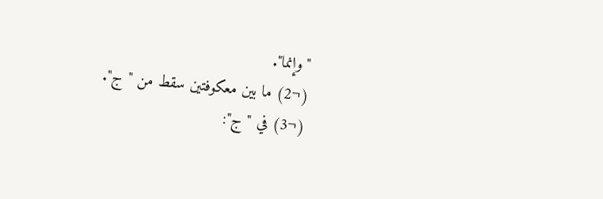"وإنما".
(¬2) ما بين معكوفتين سقط من "ج".
(¬3) في "ج":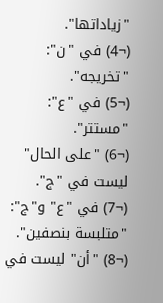"زياداتها".
(¬4) في "ن": "تخريجه".
(¬5) في "ع": "مستتر".
(¬6) "على الحال" ليست في "ج".
(¬7) في "ع" و"ج": "متلبسة بنصفين".
(¬8) "أن" ليست في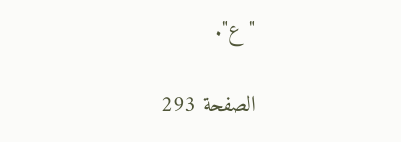"ع".

الصفحة 293